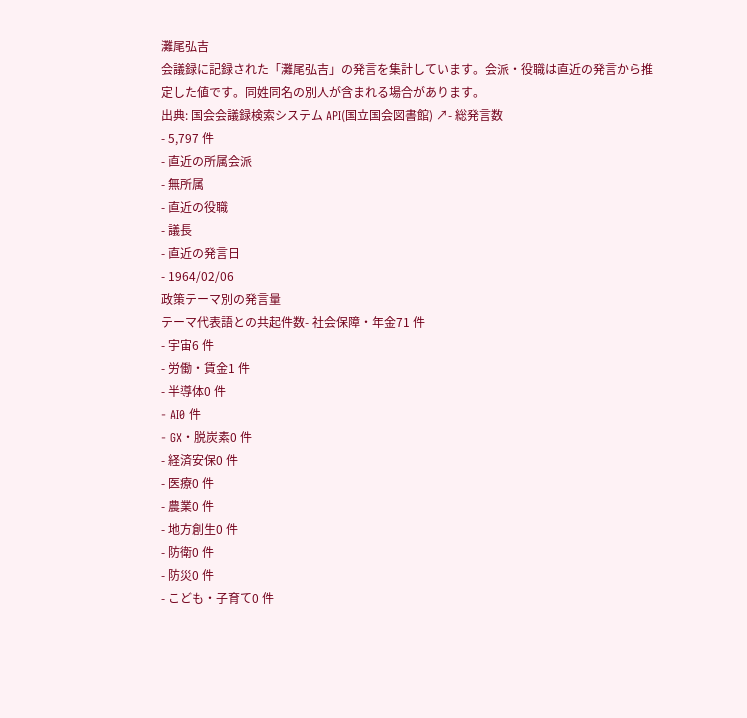灘尾弘吉
会議録に記録された「灘尾弘吉」の発言を集計しています。会派・役職は直近の発言から推定した値です。同姓同名の別人が含まれる場合があります。
出典: 国会会議録検索システム API(国立国会図書館) ↗- 総発言数
- 5,797 件
- 直近の所属会派
- 無所属
- 直近の役職
- 議長
- 直近の発言日
- 1964/02/06
政策テーマ別の発言量
テーマ代表語との共起件数- 社会保障・年金71 件
- 宇宙6 件
- 労働・賃金1 件
- 半導体0 件
- AI0 件
- GX・脱炭素0 件
- 経済安保0 件
- 医療0 件
- 農業0 件
- 地方創生0 件
- 防衛0 件
- 防災0 件
- こども・子育て0 件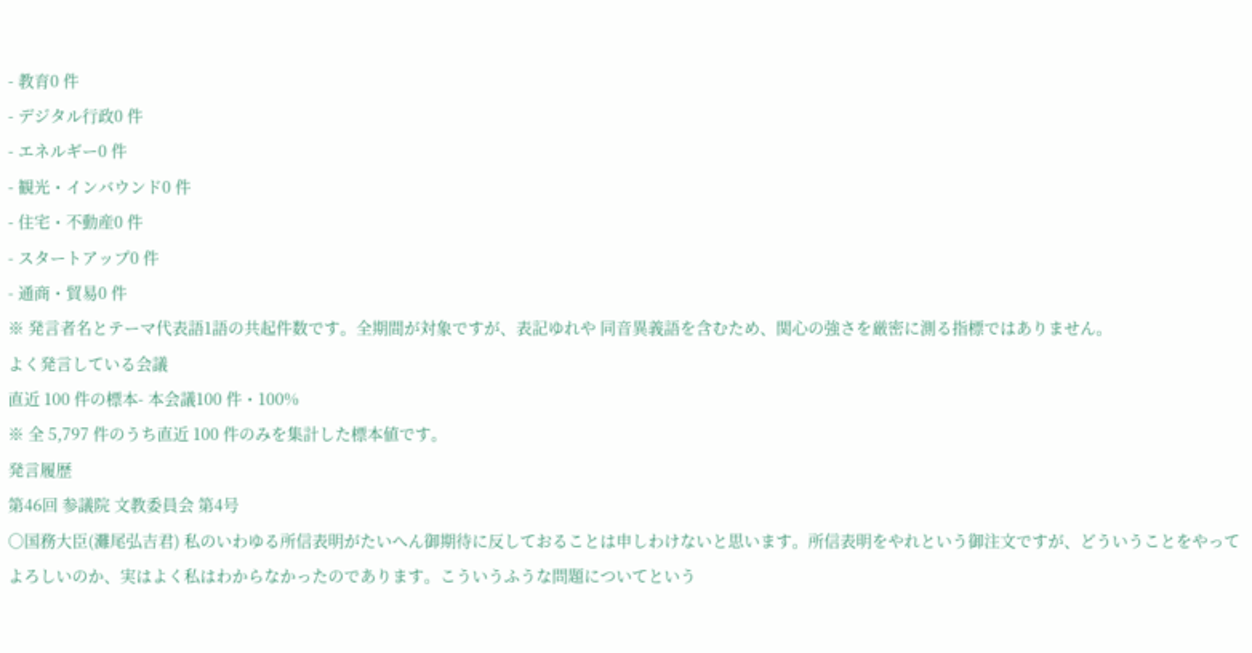- 教育0 件
- デジタル行政0 件
- エネルギー0 件
- 観光・インバウンド0 件
- 住宅・不動産0 件
- スタートアップ0 件
- 通商・貿易0 件
※ 発言者名とテーマ代表語1語の共起件数です。全期間が対象ですが、表記ゆれや 同音異義語を含むため、関心の強さを厳密に測る指標ではありません。
よく発言している会議
直近 100 件の標本- 本会議100 件・100%
※ 全 5,797 件のうち直近 100 件のみを集計した標本値です。
発言履歴
第46回 参議院 文教委員会 第4号
○国務大臣(灘尾弘吉君) 私のいわゆる所信表明がたいへん御期待に反しておることは申しわけないと思います。所信表明をやれという御注文ですが、どういうことをやってよろしいのか、実はよく私はわからなかったのであります。こういうふうな問題についてという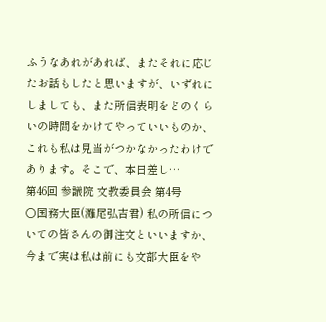ふうなあれがあれば、またそれに応じたお話もしたと思いますが、いずれにしましても、また所信表明をどのくらいの時間をかけてやっていいものか、これも私は見当がつかなかったわけであります。そこで、本日差し…
第46回 参議院 文教委員会 第4号
○国務大臣(灘尾弘吉君) 私の所信についての皆さんの御注文といいますか、今まで実は私は前にも文部大臣をや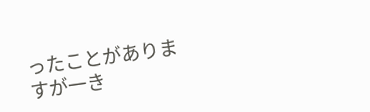ったことがありますが一き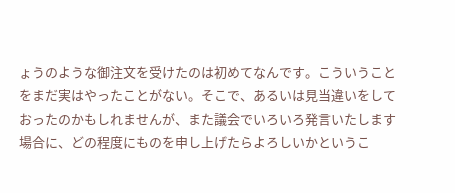ょうのような御注文を受けたのは初めてなんです。こういうことをまだ実はやったことがない。そこで、あるいは見当違いをしておったのかもしれませんが、また議会でいろいろ発言いたします場合に、どの程度にものを申し上げたらよろしいかというこ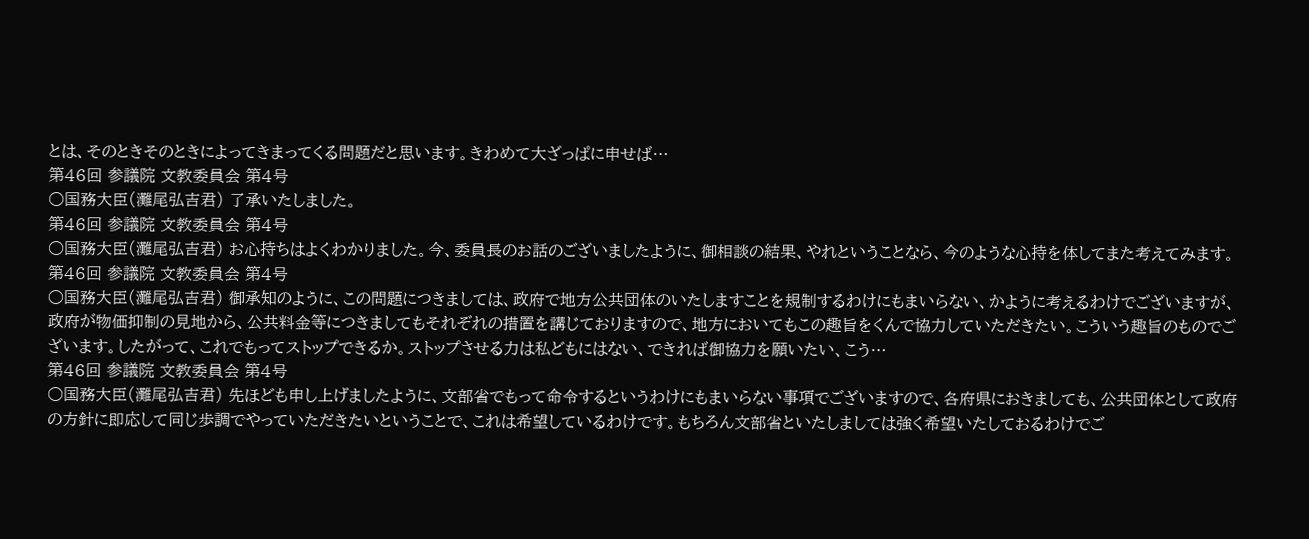とは、そのときそのときによってきまってくる問題だと思います。きわめて大ざっぱに申せば…
第46回 参議院 文教委員会 第4号
○国務大臣(灘尾弘吉君) 了承いたしました。
第46回 参議院 文教委員会 第4号
○国務大臣(灘尾弘吉君) お心持ちはよくわかりました。今、委員長のお話のございましたように、御相談の結果、やれということなら、今のような心持を体してまた考えてみます。
第46回 参議院 文教委員会 第4号
○国務大臣(灘尾弘吉君) 御承知のように、この問題につきましては、政府で地方公共団体のいたしますことを規制するわけにもまいらない、かように考えるわけでございますが、政府が物価抑制の見地から、公共料金等につきましてもそれぞれの措置を講じておりますので、地方においてもこの趣旨をくんで協力していただきたい。こういう趣旨のものでございます。したがって、これでもってストップできるか。ストップさせる力は私どもにはない、できれば御協力を願いたい、こう…
第46回 参議院 文教委員会 第4号
○国務大臣(灘尾弘吉君) 先ほども申し上げましたように、文部省でもって命令するというわけにもまいらない事項でございますので、各府県におきましても、公共団体として政府の方針に即応して同じ歩調でやっていただきたいということで、これは希望しているわけです。もちろん文部省といたしましては強く希望いたしておるわけでご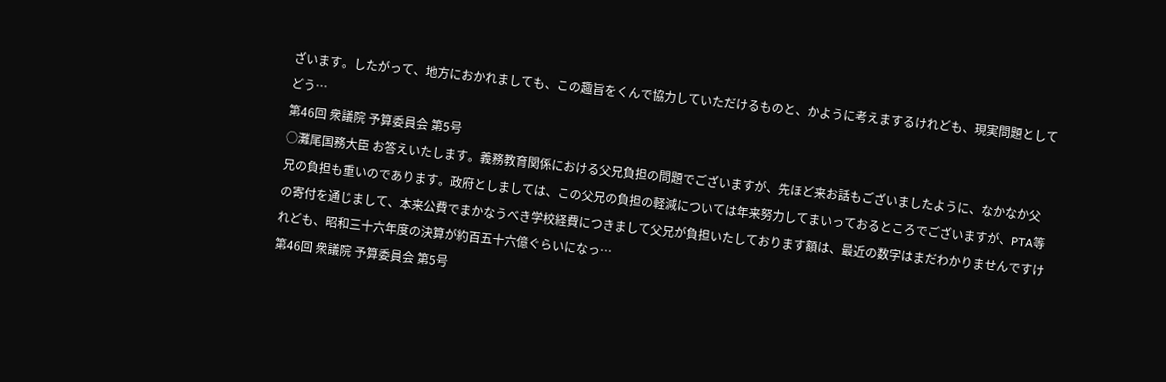ざいます。したがって、地方におかれましても、この趣旨をくんで協力していただけるものと、かように考えまするけれども、現実問題としてどう…
第46回 衆議院 予算委員会 第5号
○灘尾国務大臣 お答えいたします。義務教育関係における父兄負担の問題でございますが、先ほど来お話もございましたように、なかなか父兄の負担も重いのであります。政府としましては、この父兄の負担の軽減については年来努力してまいっておるところでございますが、PTA等の寄付を通じまして、本来公費でまかなうべき学校経費につきまして父兄が負担いたしております額は、最近の数字はまだわかりませんですけれども、昭和三十六年度の決算が約百五十六億ぐらいになっ…
第46回 衆議院 予算委員会 第5号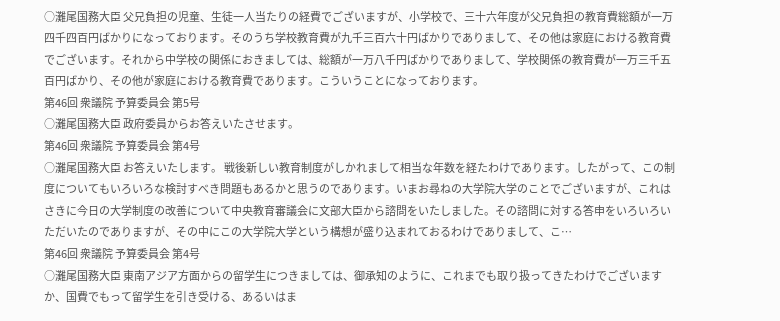○灘尾国務大臣 父兄負担の児童、生徒一人当たりの経費でございますが、小学校で、三十六年度が父兄負担の教育費総額が一万四千四百円ばかりになっております。そのうち学校教育費が九千三百六十円ばかりでありまして、その他は家庭における教育費でございます。それから中学校の関係におきましては、総額が一万八千円ばかりでありまして、学校関係の教育費が一万三千五百円ばかり、その他が家庭における教育費であります。こういうことになっております。
第46回 衆議院 予算委員会 第5号
○灘尾国務大臣 政府委員からお答えいたさせます。
第46回 衆議院 予算委員会 第4号
○灘尾国務大臣 お答えいたします。 戦後新しい教育制度がしかれまして相当な年数を経たわけであります。したがって、この制度についてもいろいろな検討すべき問題もあるかと思うのであります。いまお尋ねの大学院大学のことでございますが、これはさきに今日の大学制度の改善について中央教育審議会に文部大臣から諮問をいたしました。その諮問に対する答申をいろいろいただいたのでありますが、その中にこの大学院大学という構想が盛り込まれておるわけでありまして、こ…
第46回 衆議院 予算委員会 第4号
○灘尾国務大臣 東南アジア方面からの留学生につきましては、御承知のように、これまでも取り扱ってきたわけでございますか、国費でもって留学生を引き受ける、あるいはま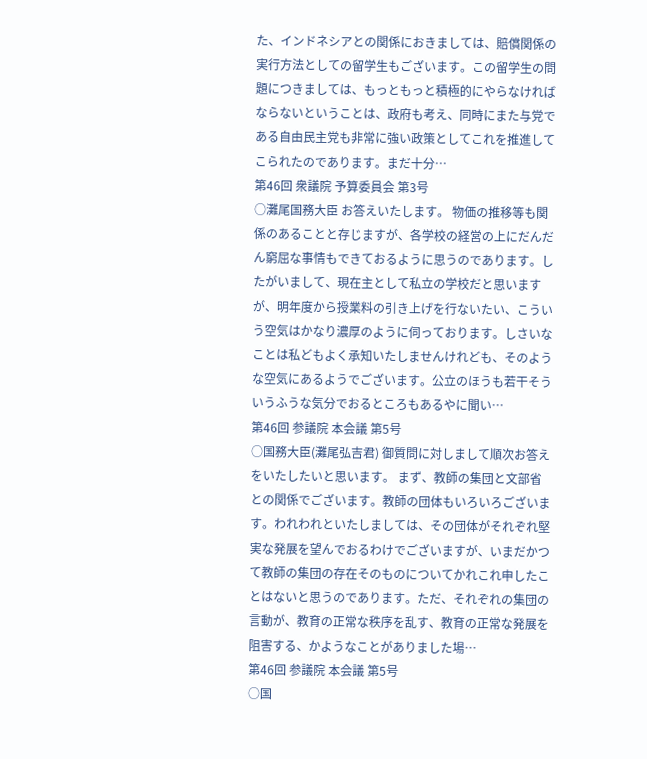た、インドネシアとの関係におきましては、賠償関係の実行方法としての留学生もございます。この留学生の問題につきましては、もっともっと積極的にやらなければならないということは、政府も考え、同時にまた与党である自由民主党も非常に強い政策としてこれを推進してこられたのであります。まだ十分…
第46回 衆議院 予算委員会 第3号
○灘尾国務大臣 お答えいたします。 物価の推移等も関係のあることと存じますが、各学校の経営の上にだんだん窮屈な事情もできておるように思うのであります。したがいまして、現在主として私立の学校だと思いますが、明年度から授業料の引き上げを行ないたい、こういう空気はかなり濃厚のように伺っております。しさいなことは私どもよく承知いたしませんけれども、そのような空気にあるようでございます。公立のほうも若干そういうふうな気分でおるところもあるやに聞い…
第46回 参議院 本会議 第5号
○国務大臣(灘尾弘吉君) 御質問に対しまして順次お答えをいたしたいと思います。 まず、教師の集団と文部省との関係でございます。教師の団体もいろいろございます。われわれといたしましては、その団体がそれぞれ堅実な発展を望んでおるわけでございますが、いまだかつて教師の集団の存在そのものについてかれこれ申したことはないと思うのであります。ただ、それぞれの集団の言動が、教育の正常な秩序を乱す、教育の正常な発展を阻害する、かようなことがありました場…
第46回 参議院 本会議 第5号
○国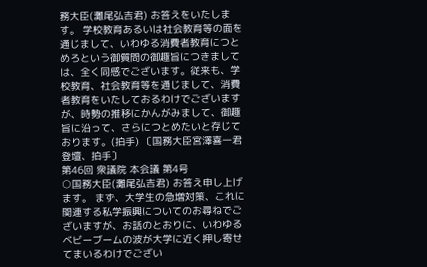務大臣(灘尾弘吉君) お答えをいたします。 学校教育あるいは社会教育等の面を通じまして、いわゆる消費者教育につとめろという御質問の御趣旨につきましては、全く同感でございます。従来も、学校教育、社会教育等を通じまして、消費者教育をいたしておるわけでございますが、時勢の推移にかんがみまして、御趣旨に沿って、さらにつとめたいと存じております。(拍手) 〔国務大臣宮澤喜一君登壇、拍手〕
第46回 衆議院 本会議 第4号
○国務大臣(灘尾弘吉君) お答え申し上げます。 まず、大学生の急増対策、これに関連する私学振興についてのお尋ねでございますが、お話のとおりに、いわゆるベビーブームの波が大学に近く押し寄せてまいるわけでござい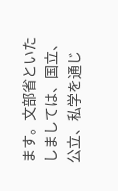ます。文部省といたしましては、国立、公立、私学を通じ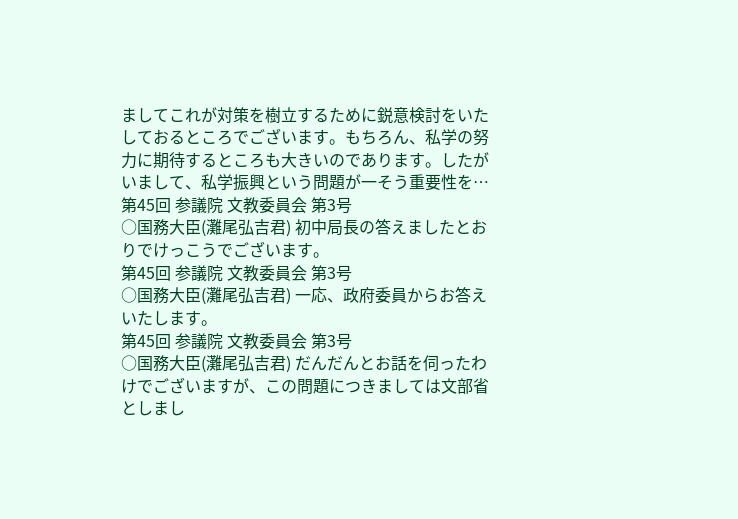ましてこれが対策を樹立するために鋭意検討をいたしておるところでございます。もちろん、私学の努力に期待するところも大きいのであります。したがいまして、私学振興という問題が一そう重要性を…
第45回 参議院 文教委員会 第3号
○国務大臣(灘尾弘吉君) 初中局長の答えましたとおりでけっこうでございます。
第45回 参議院 文教委員会 第3号
○国務大臣(灘尾弘吉君) 一応、政府委員からお答えいたします。
第45回 参議院 文教委員会 第3号
○国務大臣(灘尾弘吉君) だんだんとお話を伺ったわけでございますが、この問題につきましては文部省としまし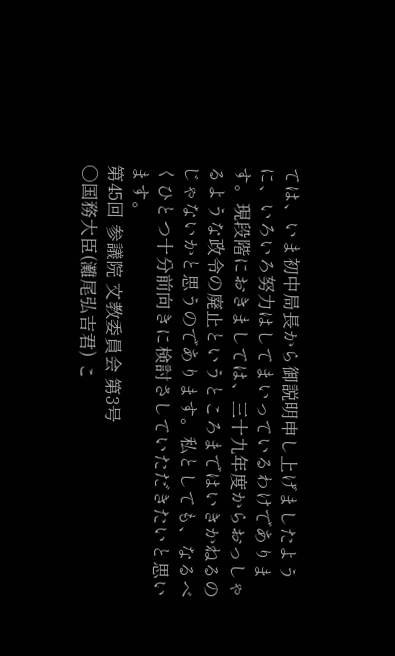ては、いま初中局長から御説明申し上げましたように、いろいろ努力はしてまいっているわけであります。現段階におきましては、三十九年度からおっしゃるような政令の廃止というところまではいきかねるのじゃないかと思うのであります。私としても、なるべくひとつ十分前向きに検討さしていただきたいと思います。
第45回 参議院 文教委員会 第3号
○国務大臣(灘尾弘吉君) こ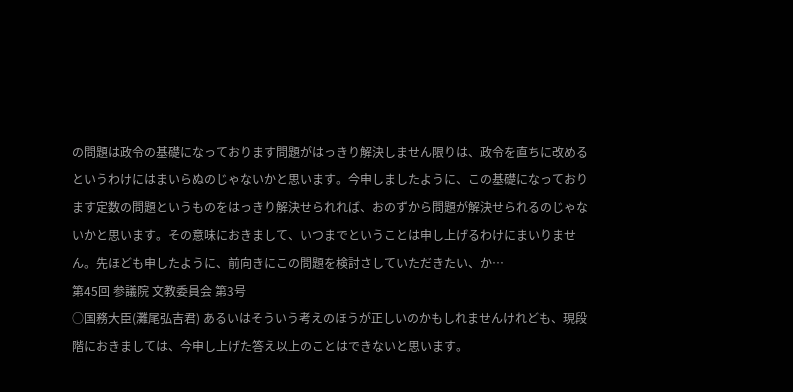の問題は政令の基礎になっております問題がはっきり解決しません限りは、政令を直ちに改めるというわけにはまいらぬのじゃないかと思います。今申しましたように、この基礎になっております定数の問題というものをはっきり解決せられれば、おのずから問題が解決せられるのじゃないかと思います。その意味におきまして、いつまでということは申し上げるわけにまいりません。先ほども申したように、前向きにこの問題を検討さしていただきたい、か…
第45回 参議院 文教委員会 第3号
○国務大臣(灘尾弘吉君) あるいはそういう考えのほうが正しいのかもしれませんけれども、現段階におきましては、今申し上げた答え以上のことはできないと思います。